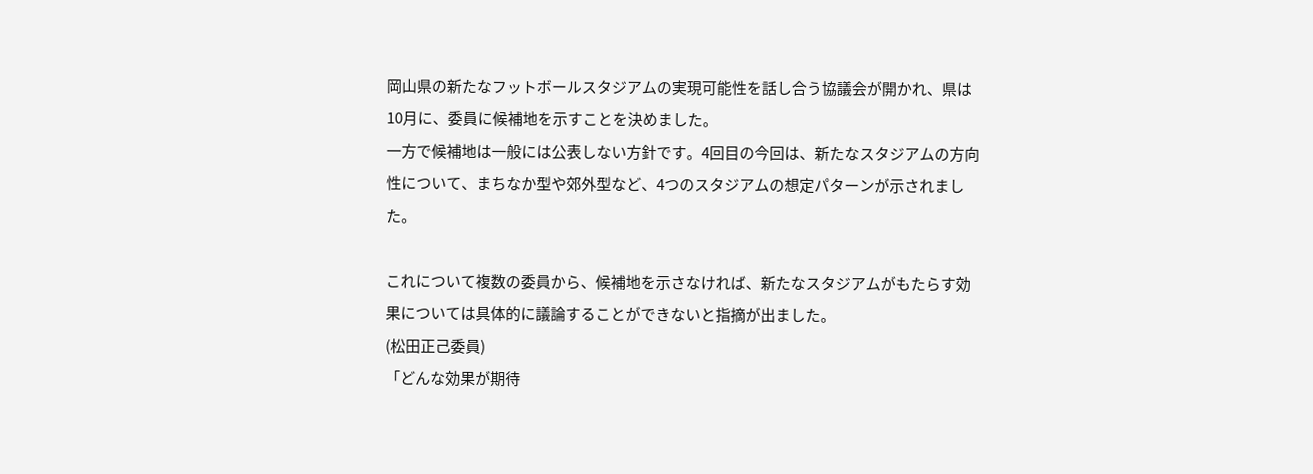岡山県の新たなフットボールスタジアムの実現可能性を話し合う協議会が開かれ、県は10月に、委員に候補地を示すことを決めました。
一方で候補地は一般には公表しない方針です。4回目の今回は、新たなスタジアムの方向性について、まちなか型や郊外型など、4つのスタジアムの想定パターンが示されました。

これについて複数の委員から、候補地を示さなければ、新たなスタジアムがもたらす効果については具体的に議論することができないと指摘が出ました。
(松田正己委員)
「どんな効果が期待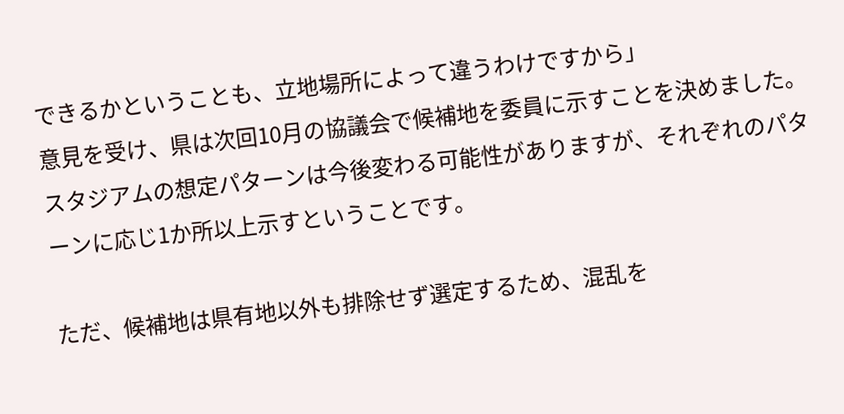できるかということも、立地場所によって違うわけですから」
意見を受け、県は次回10月の協議会で候補地を委員に示すことを決めました。スタジアムの想定パターンは今後変わる可能性がありますが、それぞれのパターンに応じ1か所以上示すということです。

ただ、候補地は県有地以外も排除せず選定するため、混乱を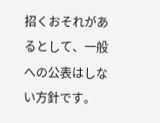招くおそれがあるとして、一般への公表はしない方針です。